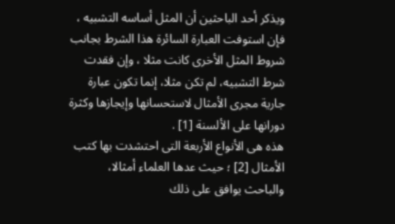ويذكر أحد الباحثين أن المثل أساسه التشبيه ، فإن استوفت العبارة السائرة هذا الشرط بجانب شروط المثل الأخرى كانت مثلا ، وإن فقدت شرط التشبيه، لم تكن مثلا، إنما تكون عبارة جارية مجرى الأمثال لاستحسانها وإيجازها وكثرة دورانها على الألسنة [1] .
هذه هى الأنواع الأربعة التى احتشدت بها كتب الأمثال [2] ؛ حيث عدها العلماء أمثالا، والباحث يوافق على ذلك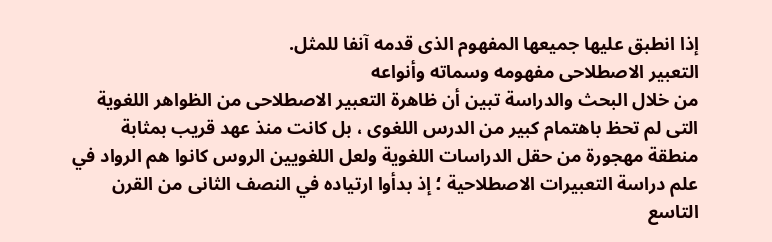إذا انطبق عليها جميعها المفهوم الذى قدمه آنفا للمثل.
التعبير الاصطلاحى مفهومه وسماته وأنواعه
من خلال البحث والدراسة تبين أن ظاهرة التعبير الاصطلاحى من الظواهر اللغوية التى لم تحظ باهتمام كبير من الدرس اللغوى ، بل كانت منذ عهد قريب بمثابة منطقة مهجورة من حقل الدراسات اللغوية ولعل اللغويين الروس كانوا هم الرواد في علم دراسة التعبيرات الاصطلاحية ؛ إذ بدأوا ارتياده في النصف الثانى من القرن التاسع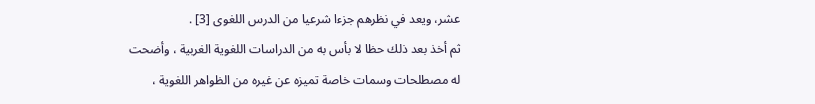عشر، ويعد في نظرهم جزءا شرعيا من الدرس اللغوى [3] .
ثم أخذ بعد ذلك حظا لا بأس به من الدراسات اللغوية الغربية ، وأضحت له مصطلحات وسمات خاصة تميزه عن غيره من الظواهر اللغوية ،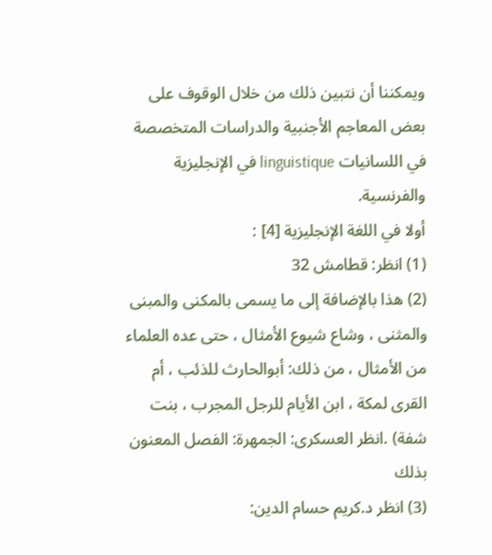ويمكننا أن نتبين ذلك من خلال الوقوف على بعض المعاجم الأجنبية والدراسات المتخصصة في اللسانيات linguistique في الإنجليزية والفرنسية.
أولا في اللغة الإنجليزية [4] :
(1) انظر: قطامش 32
(2) هذا بالإضافة إلى ما يسمى بالمكنى والمبنى والمثنى ، وشاع شيوع الأمثال ، حتى عده العلماء من الأمثال ، من ذلك: أبوالحارث للذئب ، أم القرى لمكة ، ابن الأيام للرجل المجرب ، بنت شفة) .انظر العسكرى: الجمهرة: الفصل المعنون بذلك
(3) انظر د.كريم حسام الدين: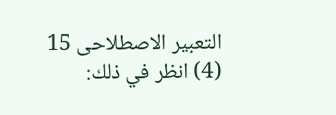التعبير الاصطلاحى 15
(4) انظر في ذلك: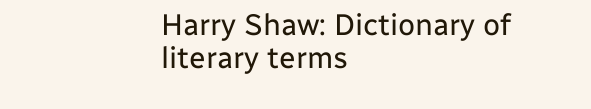Harry Shaw: Dictionary of literary terms